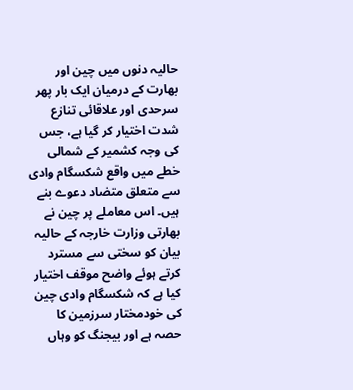حالیہ دنوں میں چین اور بھارت کے درمیان ایک بار پھر سرحدی اور علاقائی تنازع شدت اختیار کر گیا ہے، جس کی وجہ کشمیر کے شمالی خطے میں واقع شکسگام وادی سے متعلق متضاد دعوے بنے ہیں۔ اس معاملے پر چین نے بھارتی وزارت خارجہ کے حالیہ بیان کو سختی سے مسترد کرتے ہوئے واضح موقف اختیار کیا ہے کہ شکسگام وادی چین کی خودمختار سرزمین کا حصہ ہے اور بیجنگ کو وہاں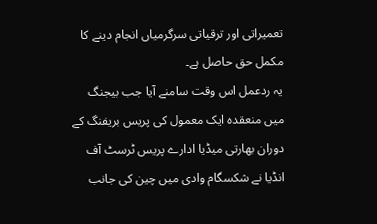تعمیراتی اور ترقیاتی سرگرمیاں انجام دینے کا مکمل حق حاصل ہے۔
یہ ردعمل اس وقت سامنے آیا جب بیجنگ میں منعقدہ ایک معمول کی پریس بریفنگ کے دوران بھارتی میڈیا ادارے پریس ٹرسٹ آف انڈیا نے شکسگام وادی میں چین کی جانب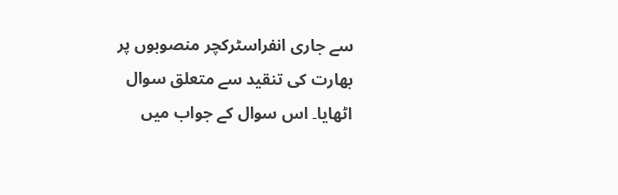سے جاری انفراسٹرکچر منصوبوں پر بھارت کی تنقید سے متعلق سوال اٹھایا۔ اس سوال کے جواب میں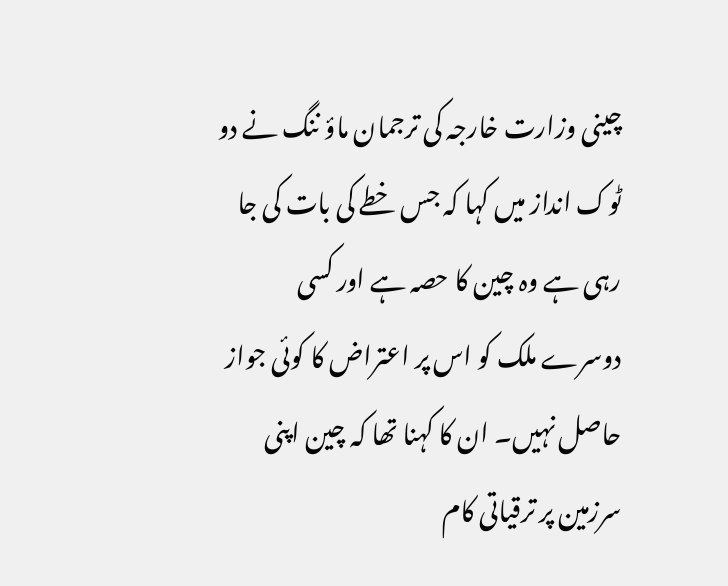چینی وزارت خارجہ کی ترجمان ماؤ ننگ نے دو ٹوک انداز میں کہا کہ جس خطے کی بات کی جا رہی ہے وہ چین کا حصہ ہے اور کسی دوسرے ملک کو اس پر اعتراض کا کوئی جواز حاصل نہیں۔ ان کا کہنا تھا کہ چین اپنی سرزمین پر ترقیاتی کام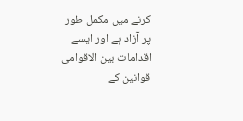کرنے میں مکمل طور پر آزاد ہے اور ایسے اقدامات بین الاقوامی قوانین کے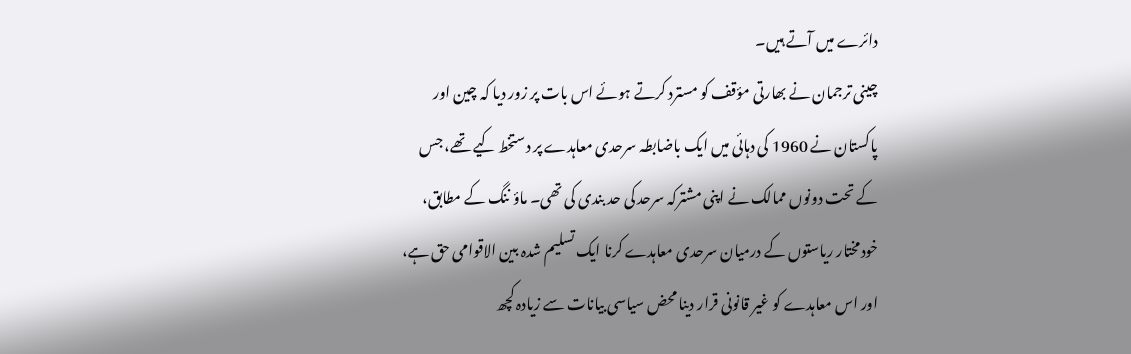دائرے میں آتے ہیں۔
چینی ترجمان نے بھارتی مؤقف کو مسترد کرتے ہوئے اس بات پر زور دیا کہ چین اور پاکستان نے 1960 کی دہائی میں ایک باضابطہ سرحدی معاہدے پر دستخط کیے تھے، جس کے تحت دونوں ممالک نے اپنی مشترکہ سرحد کی حد بندی کی تھی۔ ماؤ ننگ کے مطابق، خودمختار ریاستوں کے درمیان سرحدی معاہدے کرنا ایک تسلیم شدہ بین الاقوامی حق ہے، اور اس معاہدے کو غیر قانونی قرار دینا محض سیاسی بیانات سے زیادہ کچھ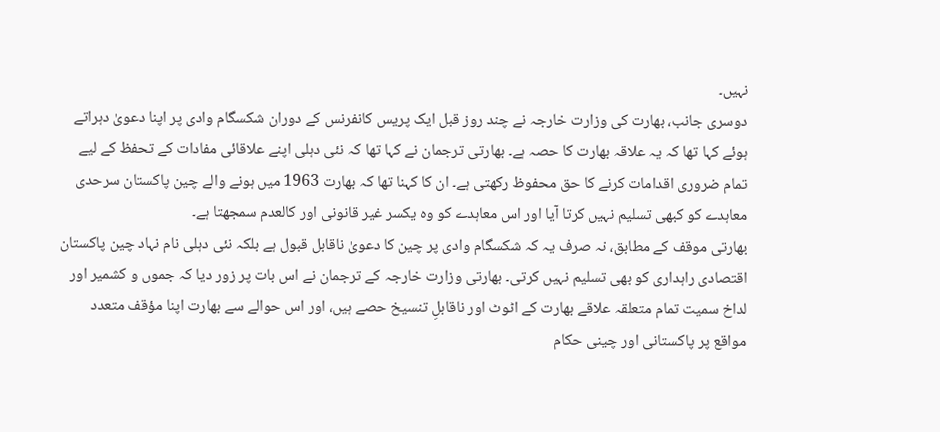نہیں۔
دوسری جانب، بھارت کی وزارت خارجہ نے چند روز قبل ایک پریس کانفرنس کے دوران شکسگام وادی پر اپنا دعویٰ دہراتے ہوئے کہا تھا کہ یہ علاقہ بھارت کا حصہ ہے۔ بھارتی ترجمان نے کہا تھا کہ نئی دہلی اپنے علاقائی مفادات کے تحفظ کے لیے تمام ضروری اقدامات کرنے کا حق محفوظ رکھتی ہے۔ ان کا کہنا تھا کہ بھارت 1963 میں ہونے والے چین پاکستان سرحدی معاہدے کو کبھی تسلیم نہیں کرتا آیا اور اس معاہدے کو وہ یکسر غیر قانونی اور کالعدم سمجھتا ہے۔
بھارتی موقف کے مطابق، نہ صرف یہ کہ شکسگام وادی پر چین کا دعویٰ ناقابل قبول ہے بلکہ نئی دہلی نام نہاد چین پاکستان اقتصادی راہداری کو بھی تسلیم نہیں کرتی۔ بھارتی وزارت خارجہ کے ترجمان نے اس بات پر زور دیا کہ جموں و کشمیر اور لداخ سمیت تمام متعلقہ علاقے بھارت کے اٹوٹ اور ناقابلِ تنسیخ حصے ہیں، اور اس حوالے سے بھارت اپنا مؤقف متعدد مواقع پر پاکستانی اور چینی حکام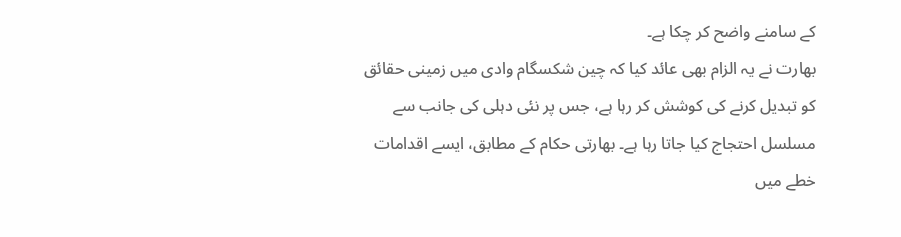کے سامنے واضح کر چکا ہے۔
بھارت نے یہ الزام بھی عائد کیا کہ چین شکسگام وادی میں زمینی حقائق کو تبدیل کرنے کی کوشش کر رہا ہے، جس پر نئی دہلی کی جانب سے مسلسل احتجاج کیا جاتا رہا ہے۔ بھارتی حکام کے مطابق، ایسے اقدامات خطے میں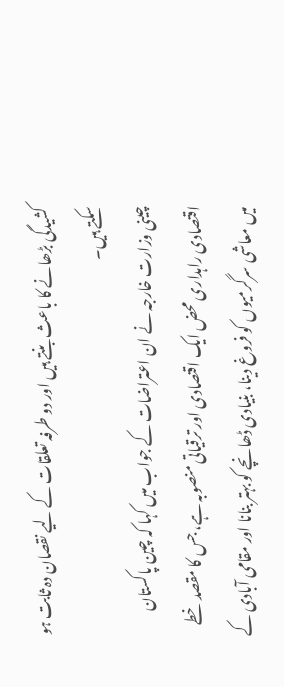کشیدگی بڑھانے کا باعث بنتے ہیں اور دو طرفہ تعلقات کے لیے نقصان دہ ثابت ہو سکتے ہیں۔
چینی وزارت خارجہ نے ان اعتراضات کے جواب میں کہا کہ چین پاکستان اقتصادی راہداری محض ایک اقتصادی اور ترقیاتی منصوبہ ہے، جس کا مقصد خطے میں معاشی سرگرمیوں کو فروغ دینا، بنیادی ڈھانچے کو بہتر بنانا اور مقامی آبادی کے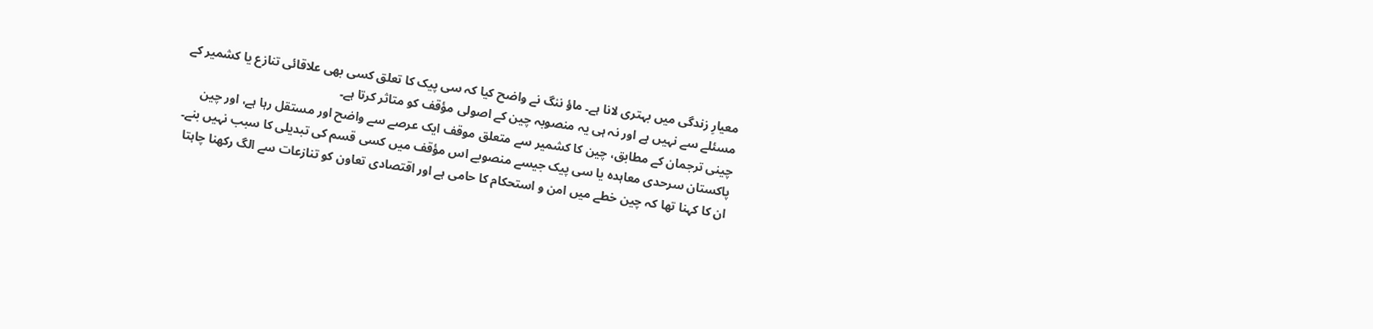معیارِ زندگی میں بہتری لانا ہے۔ ماؤ ننگ نے واضح کیا کہ سی پیک کا تعلق کسی بھی علاقائی تنازع یا کشمیر کے مسئلے سے نہیں ہے اور نہ ہی یہ منصوبہ چین کے اصولی مؤقف کو متاثر کرتا ہے۔
چینی ترجمان کے مطابق، چین کا کشمیر سے متعلق موقف ایک عرصے سے واضح اور مستقل رہا ہے، اور چین پاکستان سرحدی معاہدہ یا سی پیک جیسے منصوبے اس مؤقف میں کسی قسم کی تبدیلی کا سبب نہیں بنے۔ ان کا کہنا تھا کہ چین خطے میں امن و استحکام کا حامی ہے اور اقتصادی تعاون کو تنازعات سے الگ رکھنا چاہتا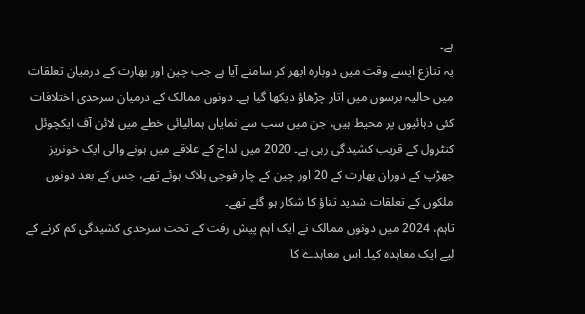ہے۔
یہ تنازع ایسے وقت میں دوبارہ ابھر کر سامنے آیا ہے جب چین اور بھارت کے درمیان تعلقات میں حالیہ برسوں میں اتار چڑھاؤ دیکھا گیا ہے۔ دونوں ممالک کے درمیان سرحدی اختلافات کئی دہائیوں پر محیط ہیں، جن میں سب سے نمایاں ہمالیائی خطے میں لائن آف ایکچوئل کنٹرول کے قریب کشیدگی رہی ہے۔ 2020 میں لداخ کے علاقے میں ہونے والی ایک خونریز جھڑپ کے دوران بھارت کے 20 اور چین کے چار فوجی ہلاک ہوئے تھے، جس کے بعد دونوں ملکوں کے تعلقات شدید تناؤ کا شکار ہو گئے تھے۔
تاہم، 2024 میں دونوں ممالک نے ایک اہم پیش رفت کے تحت سرحدی کشیدگی کم کرنے کے لیے ایک معاہدہ کیا۔ اس معاہدے کا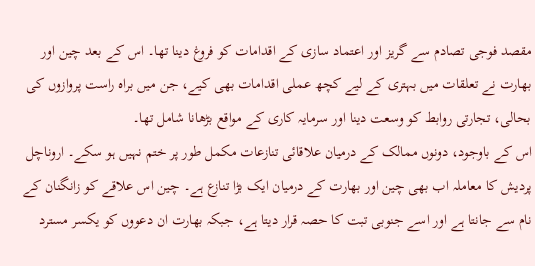مقصد فوجی تصادم سے گریز اور اعتماد سازی کے اقدامات کو فروغ دینا تھا۔ اس کے بعد چین اور بھارت نے تعلقات میں بہتری کے لیے کچھ عملی اقدامات بھی کیے، جن میں براہ راست پروازوں کی بحالی، تجارتی روابط کو وسعت دینا اور سرمایہ کاری کے مواقع بڑھانا شامل تھا۔
اس کے باوجود، دونوں ممالک کے درمیان علاقائی تنازعات مکمل طور پر ختم نہیں ہو سکے۔ اروناچل پردیش کا معاملہ اب بھی چین اور بھارت کے درمیان ایک بڑا تنازع ہے۔ چین اس علاقے کو زانگنان کے نام سے جانتا ہے اور اسے جنوبی تبت کا حصہ قرار دیتا ہے، جبکہ بھارت ان دعووں کو یکسر مسترد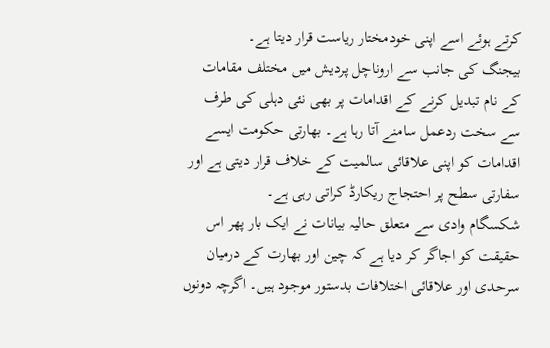کرتے ہوئے اسے اپنی خودمختار ریاست قرار دیتا ہے۔
بیجنگ کی جانب سے اروناچل پردیش میں مختلف مقامات کے نام تبدیل کرنے کے اقدامات پر بھی نئی دہلی کی طرف سے سخت ردعمل سامنے آتا رہا ہے۔ بھارتی حکومت ایسے اقدامات کو اپنی علاقائی سالمیت کے خلاف قرار دیتی ہے اور سفارتی سطح پر احتجاج ریکارڈ کراتی رہی ہے۔
شکسگام وادی سے متعلق حالیہ بیانات نے ایک بار پھر اس حقیقت کو اجاگر کر دیا ہے کہ چین اور بھارت کے درمیان سرحدی اور علاقائی اختلافات بدستور موجود ہیں۔ اگرچہ دونوں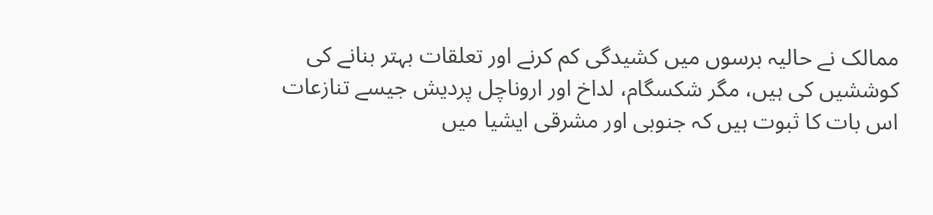ممالک نے حالیہ برسوں میں کشیدگی کم کرنے اور تعلقات بہتر بنانے کی کوششیں کی ہیں، مگر شکسگام، لداخ اور اروناچل پردیش جیسے تنازعات اس بات کا ثبوت ہیں کہ جنوبی اور مشرقی ایشیا میں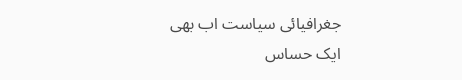جغرافیائی سیاست اب بھی ایک حساس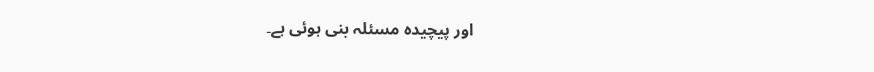اور پیچیدہ مسئلہ بنی ہوئی ہے۔